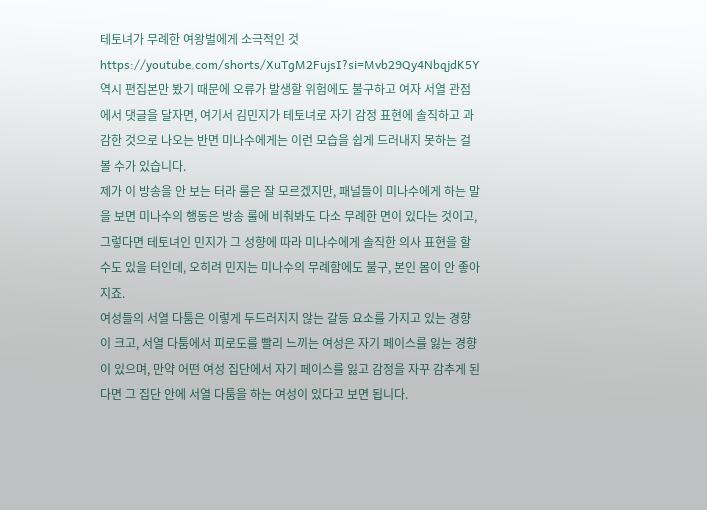테토녀가 무례한 여왕벌에게 소극적인 것
https://youtube.com/shorts/XuTgM2FujsI?si=Mvb29Qy4NbqjdK5Y
역시 편집본만 봤기 때문에 오류가 발생할 위험에도 불구하고 여자 서열 관점에서 댓글을 달자면, 여기서 김민지가 테토녀로 자기 감정 표현에 솔직하고 과감한 것으로 나오는 반면 미나수에게는 이런 모습을 쉽게 드러내지 못하는 걸 볼 수가 있습니다.
제가 이 방송을 안 보는 터라 룰은 잘 모르겠지만, 패널들이 미나수에게 하는 말을 보면 미나수의 행동은 방송 룰에 비춰봐도 다소 무례한 면이 있다는 것이고, 그렇다면 테토녀인 민지가 그 성향에 따라 미나수에게 솔직한 의사 표현을 할 수도 있을 터인데, 오히려 민지는 미나수의 무례함에도 불구, 본인 몸이 안 좋아지죠.
여성들의 서열 다툼은 이렇게 두드러지지 않는 갈등 요소를 가지고 있는 경향이 크고, 서열 다툼에서 피로도를 빨리 느끼는 여성은 자기 페이스를 잃는 경향이 있으며, 만약 어떤 여성 집단에서 자기 페이스를 잃고 감정을 자꾸 감추게 된다면 그 집단 안에 서열 다툼을 하는 여성이 있다고 보면 됩니다.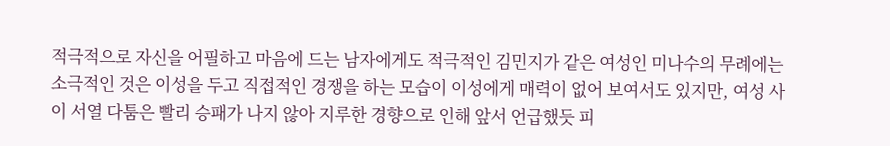적극적으로 자신을 어필하고 마음에 드는 남자에게도 적극적인 김민지가 같은 여성인 미나수의 무례에는 소극적인 것은 이성을 두고 직접적인 경쟁을 하는 모습이 이성에게 매력이 없어 보여서도 있지만, 여성 사이 서열 다툼은 빨리 승패가 나지 않아 지루한 경향으로 인해 앞서 언급했듯 피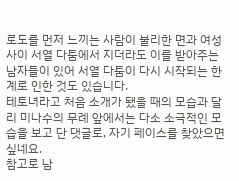로도를 먼저 느끼는 사람이 불리한 면과 여성 사이 서열 다툼에서 지더라도 이를 받아주는 남자들이 있어 서열 다툼이 다시 시작되는 한계로 인한 것도 있습니다.
테토녀라고 처음 소개가 됐을 때의 모습과 달리 미나수의 무례 앞에서는 다소 소극적인 모습을 보고 단 댓글로, 자기 페이스를 찾았으면 싶네요.
참고로 남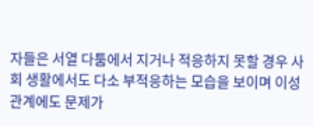자들은 서열 다툼에서 지거나 적응하지 못할 경우 사회 생활에서도 다소 부적응하는 모습을 보이며 이성 관계에도 문제가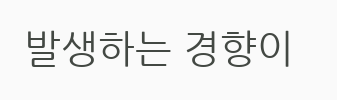발생하는 경향이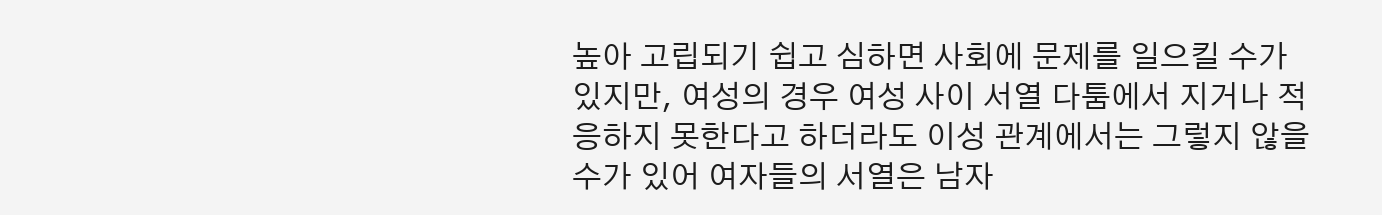높아 고립되기 쉽고 심하면 사회에 문제를 일으킬 수가 있지만, 여성의 경우 여성 사이 서열 다툼에서 지거나 적응하지 못한다고 하더라도 이성 관계에서는 그렇지 않을 수가 있어 여자들의 서열은 남자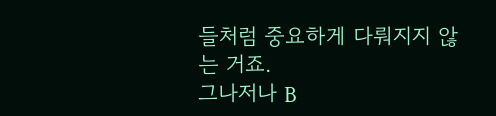들처럼 중요하게 다뤄지지 않는 거죠.
그나저나 B